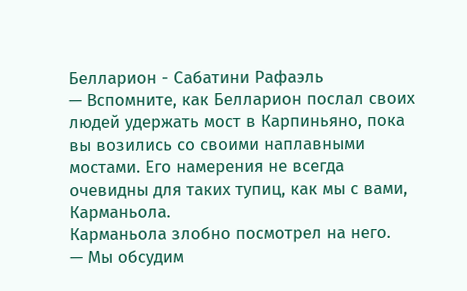Белларион - Сабатини Рафаэль
— Вспомните, как Белларион послал своих людей удержать мост в Карпиньяно, пока вы возились со своими наплавными мостами. Его намерения не всегда очевидны для таких тупиц, как мы с вами, Карманьола.
Карманьола злобно посмотрел на него.
— Мы обсудим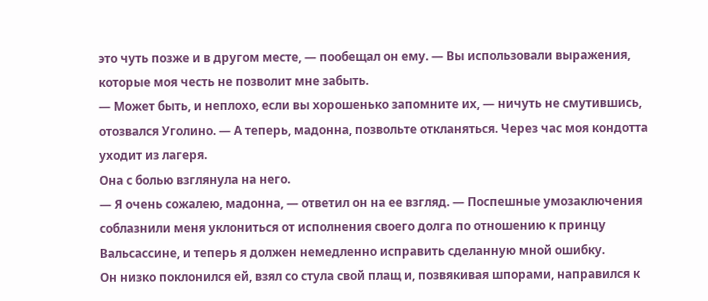это чуть позже и в другом месте, — пообещал он ему. — Вы использовали выражения, которые моя честь не позволит мне забыть.
— Может быть, и неплохо, если вы хорошенько запомните их, — ничуть не смутившись, отозвался Уголино. — А теперь, мадонна, позвольте откланяться. Через час моя кондотта уходит из лагеря.
Она с болью взглянула на него.
— Я очень сожалею, мадонна, — ответил он на ее взгляд. — Поспешные умозаключения соблазнили меня уклониться от исполнения своего долга по отношению к принцу Вальсассине, и теперь я должен немедленно исправить сделанную мной ошибку.
Он низко поклонился ей, взял со стула свой плащ и, позвякивая шпорами, направился к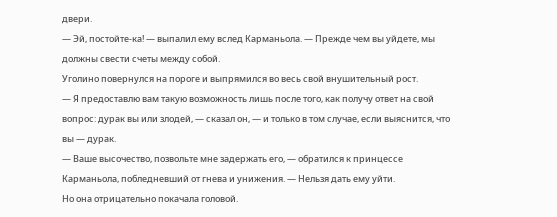двери.
— Эй, постойте-ка! — выпалил ему вслед Карманьола. — Прежде чем вы уйдете, мы должны свести счеты между собой.
Уголино повернулся на пороге и выпрямился во весь свой внушительный рост.
— Я предоставлю вам такую возможность лишь после того, как получу ответ на свой вопрос: дурак вы или злодей, — сказал он, — и только в том случае, если выяснится, что вы — дурак.
— Ваше высочество, позвольте мне задержать его, — обратился к принцессе Карманьола, побледневший от гнева и унижения. — Нельзя дать ему уйти.
Но она отрицательно покачала головой.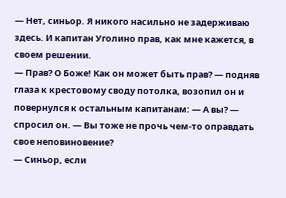— Нет, синьор. Я никого насильно не задерживаю здесь. И капитан Уголино прав, как мне кажется, в своем решении.
— Прав? О Боже! Как он может быть прав? — подняв глаза к крестовому своду потолка, возопил он и повернулся к остальным капитанам: — А вы? — спросил он. — Вы тоже не прочь чем-то оправдать свое неповиновение?
— Синьор, если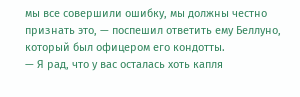мы все совершили ошибку, мы должны честно признать это, — поспешил ответить ему Беллуно, который был офицером его кондотты.
— Я рад, что у вас осталась хоть капля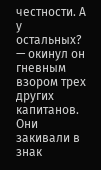честности. А у остальных? — окинул он гневным взором трех других капитанов.
Они закивали в знак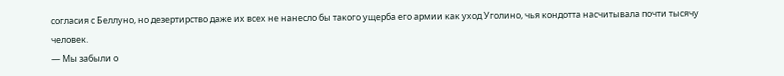согласия с Беллуно, но дезертирство даже их всех не нанесло бы такого ущерба его армии как уход Уголино, чья кондотта насчитывала почти тысячу человек.
— Мы забыли о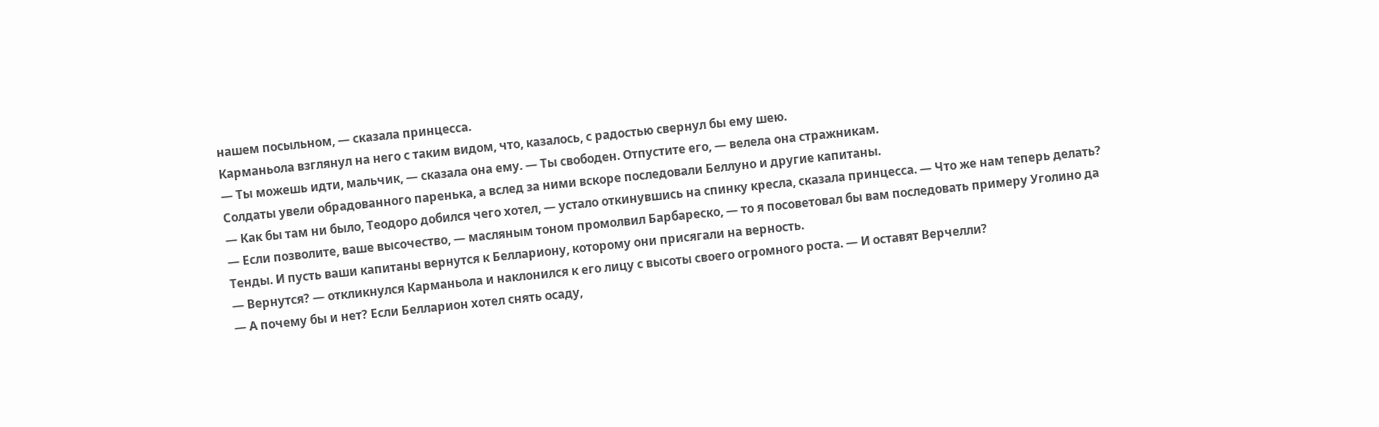нашем посыльном, — сказала принцесса.
Карманьола взглянул на него с таким видом, что, казалось, с радостью свернул бы ему шею.
— Ты можешь идти, мальчик, — сказала она ему. — Ты свободен. Отпустите его, — велела она стражникам.
Солдаты увели обрадованного паренька, а вслед за ними вскоре последовали Беллуно и другие капитаны.
— Как бы там ни было, Теодоро добился чего хотел, — устало откинувшись на спинку кресла, сказала принцесса. — Что же нам теперь делать?
— Если позволите, ваше высочество, — масляным тоном промолвил Барбареско, — то я посоветовал бы вам последовать примеру Уголино да Тенды. И пусть ваши капитаны вернутся к Беллариону, которому они присягали на верность.
— Вернутся? — откликнулся Карманьола и наклонился к его лицу с высоты своего огромного роста. — И оставят Верчелли?
— А почему бы и нет? Если Белларион хотел снять осаду,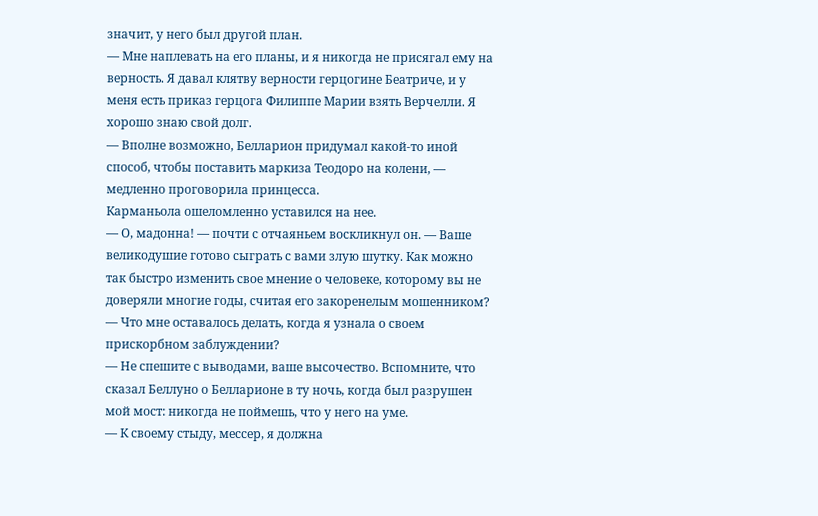значит, у него был другой план.
— Мне наплевать на его планы, и я никогда не присягал ему на верность. Я давал клятву верности герцогине Беатриче, и у меня есть приказ герцога Филиппе Марии взять Верчелли. Я хорошо знаю свой долг.
— Вполне возможно, Белларион придумал какой-то иной способ, чтобы поставить маркиза Теодоро на колени, — медленно проговорила принцесса.
Карманьола ошеломленно уставился на нее.
— О, мадонна! — почти с отчаяньем воскликнул он. — Ваше великодушие готово сыграть с вами злую шутку. Как можно так быстро изменить свое мнение о человеке, которому вы не доверяли многие годы, считая его закоренелым мошенником?
— Что мне оставалось делать, когда я узнала о своем прискорбном заблуждении?
— Не спешите с выводами, ваше высочество. Вспомните, что сказал Беллуно о Белларионе в ту ночь, когда был разрушен мой мост: никогда не поймешь, что у него на уме.
— К своему стыду, мессер, я должна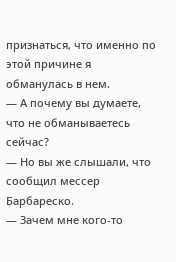признаться, что именно по этой причине я обманулась в нем.
— А почему вы думаете, что не обманываетесь сейчас?
— Но вы же слышали, что сообщил мессер Барбареско.
— Зачем мне кого-то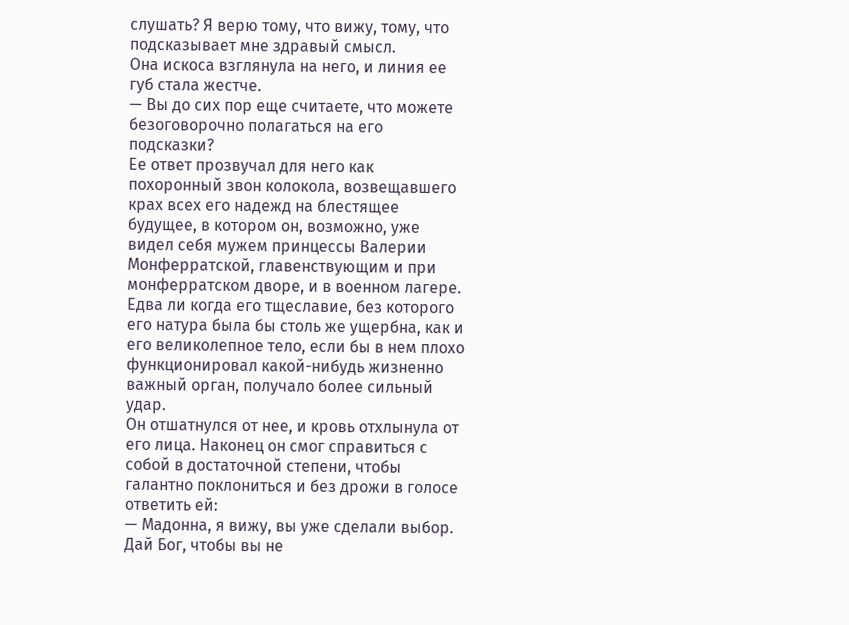слушать? Я верю тому, что вижу, тому, что подсказывает мне здравый смысл.
Она искоса взглянула на него, и линия ее губ стала жестче.
— Вы до сих пор еще считаете, что можете безоговорочно полагаться на его подсказки?
Ее ответ прозвучал для него как похоронный звон колокола, возвещавшего крах всех его надежд на блестящее будущее, в котором он, возможно, уже видел себя мужем принцессы Валерии Монферратской, главенствующим и при монферратском дворе, и в военном лагере. Едва ли когда его тщеславие, без которого его натура была бы столь же ущербна, как и его великолепное тело, если бы в нем плохо функционировал какой-нибудь жизненно важный орган, получало более сильный удар.
Он отшатнулся от нее, и кровь отхлынула от его лица. Наконец он смог справиться с собой в достаточной степени, чтобы галантно поклониться и без дрожи в голосе ответить ей:
— Мадонна, я вижу, вы уже сделали выбор. Дай Бог, чтобы вы не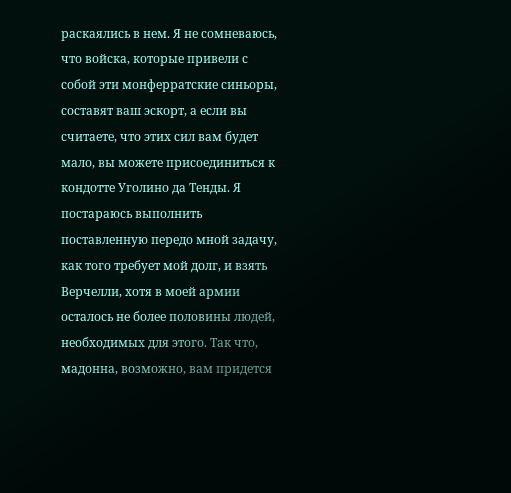раскаялись в нем. Я не сомневаюсь, что войска, которые привели с собой эти монферратские синьоры, составят ваш эскорт, а если вы считаете, что этих сил вам будет мало, вы можете присоединиться к кондотте Уголино да Тенды. Я постараюсь выполнить поставленную передо мной задачу, как того требует мой долг, и взять Верчелли, хотя в моей армии осталось не более половины людей, необходимых для этого. Так что, мадонна, возможно, вам придется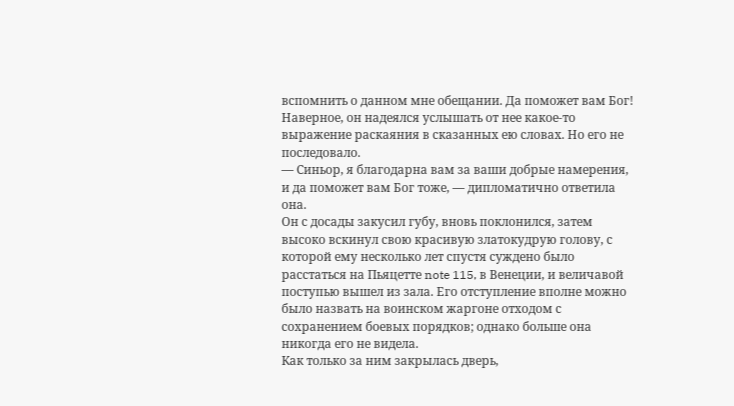вспомнить о данном мне обещании. Да поможет вам Бог!
Наверное, он надеялся услышать от нее какое-то выражение раскаяния в сказанных ею словах. Но его не последовало.
— Синьор, я благодарна вам за ваши добрые намерения, и да поможет вам Бог тоже, — дипломатично ответила она.
Он с досады закусил губу, вновь поклонился, затем высоко вскинул свою красивую златокудрую голову, с которой ему несколько лет спустя суждено было расстаться на Пьяцетте note 115, в Венеции, и величавой поступью вышел из зала. Его отступление вполне можно было назвать на воинском жаргоне отходом с сохранением боевых порядков; однако больше она никогда его не видела.
Как только за ним закрылась дверь,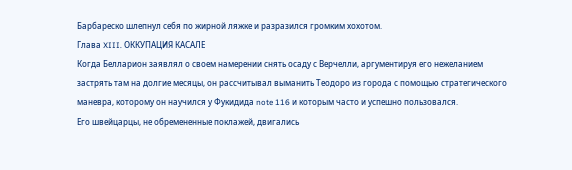Барбареско шлепнул себя по жирной ляжке и разразился громким хохотом.
Глава XIII. ОККУПАЦИЯ КАСАЛЕ
Когда Белларион заявлял о своем намерении снять осаду с Верчелли, аргументируя его нежеланием застрять там на долгие месяцы, он рассчитывал выманить Теодоро из города с помощью стратегического маневра, которому он научился у Фукидида note 116 и которым часто и успешно пользовался.
Его швейцарцы, не обремененные поклажей, двигались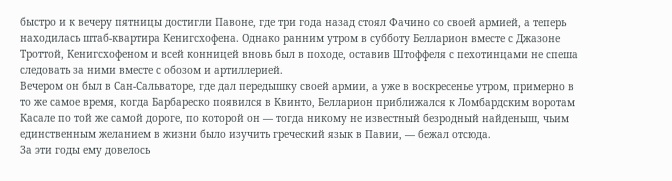быстро и к вечеру пятницы достигли Павоне, где три года назад стоял Фачино со своей армией, а теперь находилась штаб-квартира Кенигсхофена. Однако ранним утром в субботу Белларион вместе с Джазоне Троттой, Кенигсхофеном и всей конницей вновь был в походе, оставив Штоффеля с пехотинцами не спеша следовать за ними вместе с обозом и артиллерией.
Вечером он был в Сан-Сальваторе, где дал передышку своей армии, а уже в воскресенье утром, примерно в то же самое время, когда Барбареско появился в Квинто, Белларион приближался к Ломбардским воротам Касале по той же самой дороге, по которой он — тогда никому не известный безродный найденыш, чьим единственным желанием в жизни было изучить греческий язык в Павии, — бежал отсюда.
За эти годы ему довелось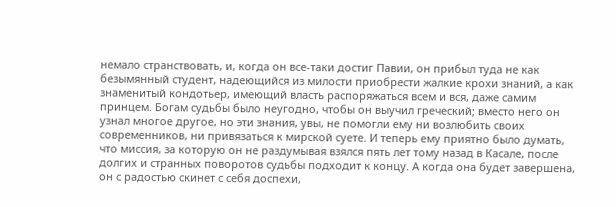немало странствовать, и, когда он все-таки достиг Павии, он прибыл туда не как безымянный студент, надеющийся из милости приобрести жалкие крохи знаний, а как знаменитый кондотьер, имеющий власть распоряжаться всем и вся, даже самим принцем. Богам судьбы было неугодно, чтобы он выучил греческий; вместо него он узнал многое другое, но эти знания, увы, не помогли ему ни возлюбить своих современников, ни привязаться к мирской суете. И теперь ему приятно было думать, что миссия, за которую он не раздумывая взялся пять лет тому назад в Касале, после долгих и странных поворотов судьбы подходит к концу. А когда она будет завершена, он с радостью скинет с себя доспехи,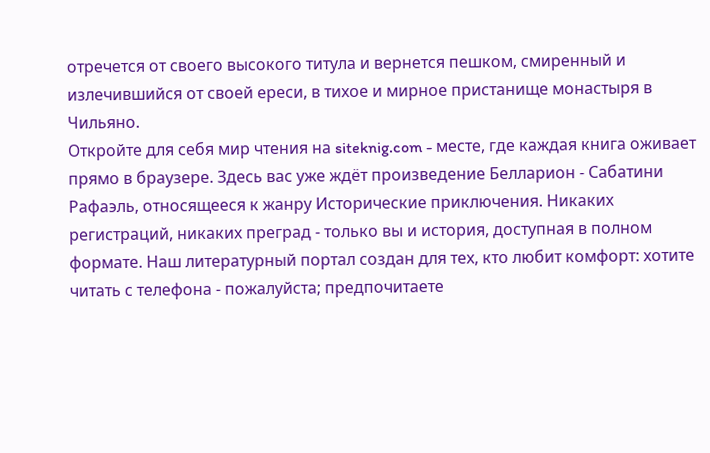отречется от своего высокого титула и вернется пешком, смиренный и излечившийся от своей ереси, в тихое и мирное пристанище монастыря в Чильяно.
Откройте для себя мир чтения на siteknig.com - месте, где каждая книга оживает прямо в браузере. Здесь вас уже ждёт произведение Белларион - Сабатини Рафаэль, относящееся к жанру Исторические приключения. Никаких регистраций, никаких преград - только вы и история, доступная в полном формате. Наш литературный портал создан для тех, кто любит комфорт: хотите читать с телефона - пожалуйста; предпочитаете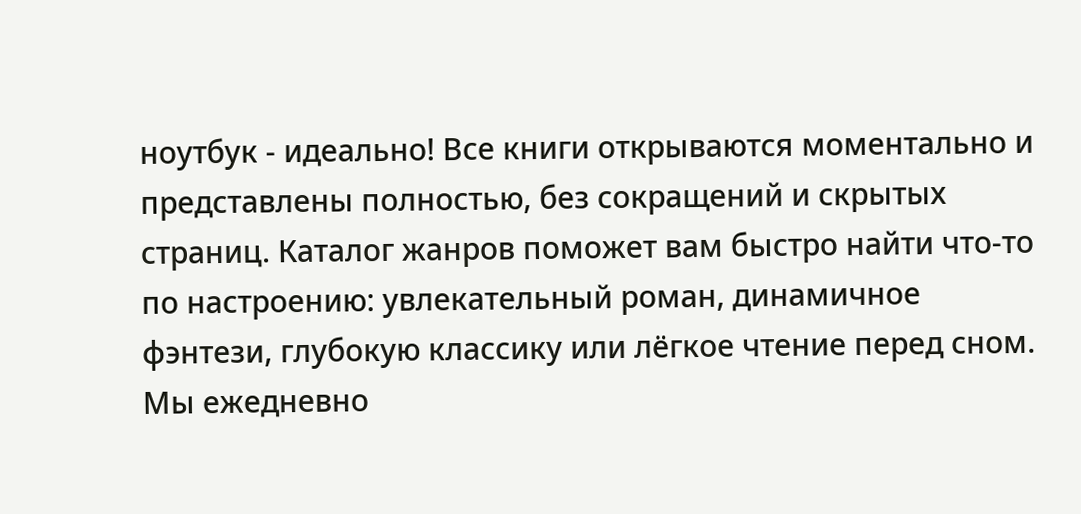ноутбук - идеально! Все книги открываются моментально и представлены полностью, без сокращений и скрытых страниц. Каталог жанров поможет вам быстро найти что-то по настроению: увлекательный роман, динамичное фэнтези, глубокую классику или лёгкое чтение перед сном. Мы ежедневно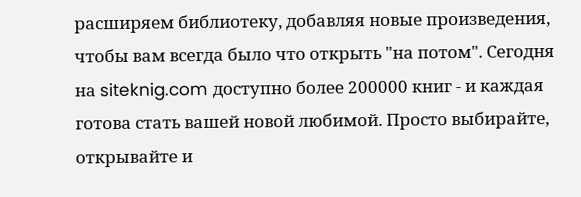расширяем библиотеку, добавляя новые произведения, чтобы вам всегда было что открыть "на потом". Сегодня на siteknig.com доступно более 200000 книг - и каждая готова стать вашей новой любимой. Просто выбирайте, открывайте и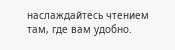наслаждайтесь чтением там, где вам удобно.